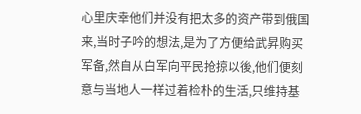心里庆幸他们并没有把太多的资产带到俄国来,当时子吟的想法,是为了方便给武昇购买军备,然自从白军向平民抢掠以後,他们便刻意与当地人一样过着检朴的生活,只维持基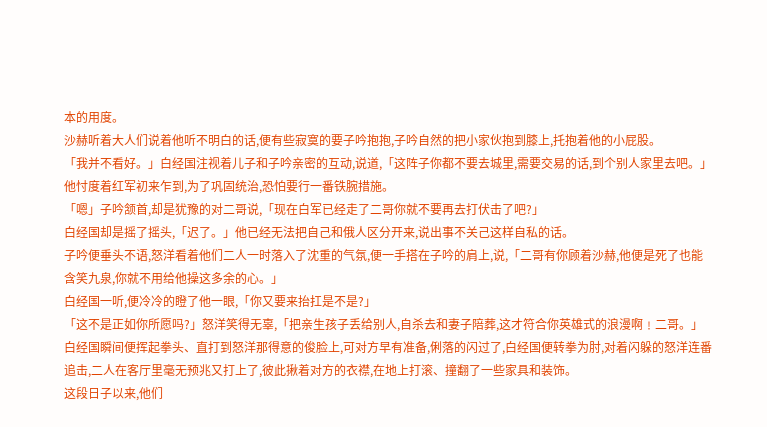本的用度。
沙赫听着大人们说着他听不明白的话,便有些寂寞的要子吟抱抱,子吟自然的把小家伙抱到膝上,托抱着他的小屁股。
「我并不看好。」白经国注视着儿子和子吟亲密的互动,说道,「这阵子你都不要去城里,需要交易的话,到个别人家里去吧。」他忖度着红军初来乍到,为了巩固统治,恐怕要行一番铁腕措施。
「嗯」子吟颔首,却是犹豫的对二哥说,「现在白军已经走了二哥你就不要再去打伏击了吧?」
白经国却是摇了摇头,「迟了。」他已经无法把自己和俄人区分开来,说出事不关己这样自私的话。
子吟便垂头不语,怒洋看着他们二人一时落入了沈重的气氛,便一手搭在子吟的肩上,说,「二哥有你顾着沙赫,他便是死了也能含笑九泉,你就不用给他操这多余的心。」
白经国一听,便冷冷的瞪了他一眼,「你又要来抬扛是不是?」
「这不是正如你所愿吗?」怒洋笑得无辜,「把亲生孩子丢给别人,自杀去和妻子陪葬,这才符合你英雄式的浪漫啊﹗二哥。」
白经国瞬间便挥起拳头、直打到怒洋那得意的俊脸上,可对方早有准备,俐落的闪过了,白经国便转拳为肘,对着闪躲的怒洋连番追击,二人在客厅里毫无预兆又打上了,彼此揪着对方的衣襟,在地上打滚、撞翻了一些家具和装饰。
这段日子以来,他们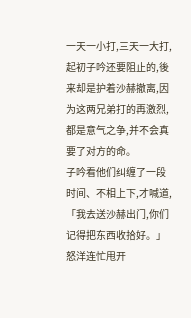一天一小打,三天一大打,起初子吟还要阻止的,後来却是护着沙赫撤离,因为这两兄弟打的再激烈,都是意气之争,并不会真要了对方的命。
子吟看他们纠缠了一段时间、不相上下,才喊道,「我去送沙赫出门,你们记得把东西收拾好。」
怒洋连忙甩开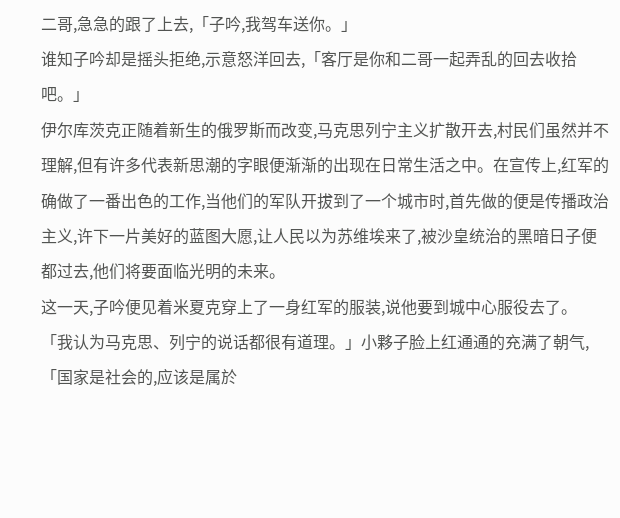二哥,急急的跟了上去,「子吟,我驾车送你。」
谁知子吟却是摇头拒绝,示意怒洋回去,「客厅是你和二哥一起弄乱的回去收拾吧。」
伊尔库茨克正随着新生的俄罗斯而改变,马克思列宁主义扩散开去,村民们虽然并不理解,但有许多代表新思潮的字眼便渐渐的出现在日常生活之中。在宣传上,红军的确做了一番出色的工作,当他们的军队开拔到了一个城市时,首先做的便是传播政治主义,许下一片美好的蓝图大愿,让人民以为苏维埃来了,被沙皇统治的黑暗日子便都过去,他们将要面临光明的未来。
这一天,子吟便见着米夏克穿上了一身红军的服装,说他要到城中心服役去了。
「我认为马克思、列宁的说话都很有道理。」小夥子脸上红通通的充满了朝气,「国家是社会的,应该是属於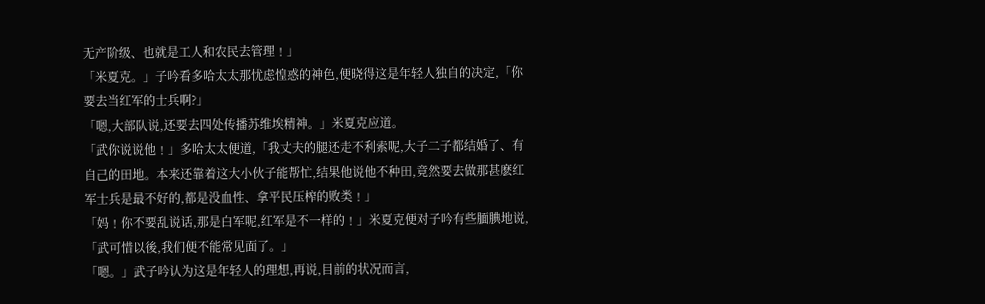无产阶级、也就是工人和农民去管理﹗」
「米夏克。」子吟看多哈太太那忧虑惶惑的神色,便晓得这是年轻人独自的决定,「你要去当红军的士兵啊?」
「嗯,大部队说,还要去四处传播苏维埃精神。」米夏克应道。
「武你说说他﹗」多哈太太便道,「我丈夫的腿还走不利索呢,大子二子都结婚了、有自己的田地。本来还靠着这大小伙子能帮忙,结果他说他不种田,竟然要去做那甚麽红军士兵是最不好的,都是没血性、拿平民压榨的败类﹗」
「妈﹗你不要乱说话,那是白军呢,红军是不一样的﹗」米夏克便对子吟有些腼腆地说,「武可惜以後,我们便不能常见面了。」
「嗯。」武子吟认为这是年轻人的理想,再说,目前的状况而言,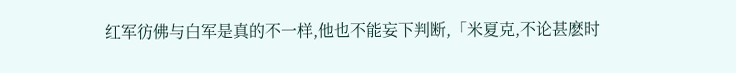红军彷佛与白军是真的不一样,他也不能妄下判断,「米夏克,不论甚麽时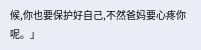候,你也要保护好自己,不然爸妈要心疼你呢。」